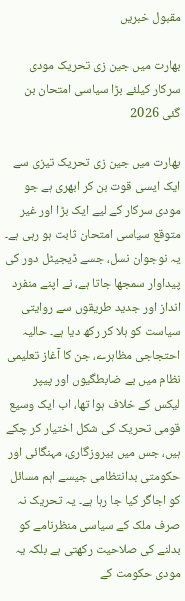مقبول خبریں

بھارت میں جین زی تحریک مودی سرکار کیلئے بڑا سیاسی امتحان بن گئی 2026

بھارت میں جین زی تحریک تیزی سے ایک ایسی قوت بن کر ابھری ہے جو مودی سرکار کے لیے ایک بڑا اور غیر متوقع سیاسی امتحان ثابت ہو رہی ہے۔ یہ نوجوان نسل، جسے ڈیجیٹل دور کی پیداوار سمجھا جاتا ہے، نے اپنے منفرد انداز اور جدید طریقوں سے روایتی سیاست کو ہلا کر رکھ دیا ہے۔ حالیہ احتجاجی مظاہرے، جن کا آغاز تعلیمی نظام میں بے ضابطگیوں اور پیپر لیکس کے خلاف ہوا تھا، اب ایک وسیع قومی تحریک کی شکل اختیار کر چکے ہیں، جس میں بیروزگاری، مہنگائی اور حکومتی بدانتظامی جیسے اہم مسائل کو اجاگر کیا جا رہا ہے۔ یہ تحریک نہ صرف ملک کے سیاسی منظرنامے کو بدلنے کی صلاحیت رکھتی ہے بلکہ یہ مودی حکومت کے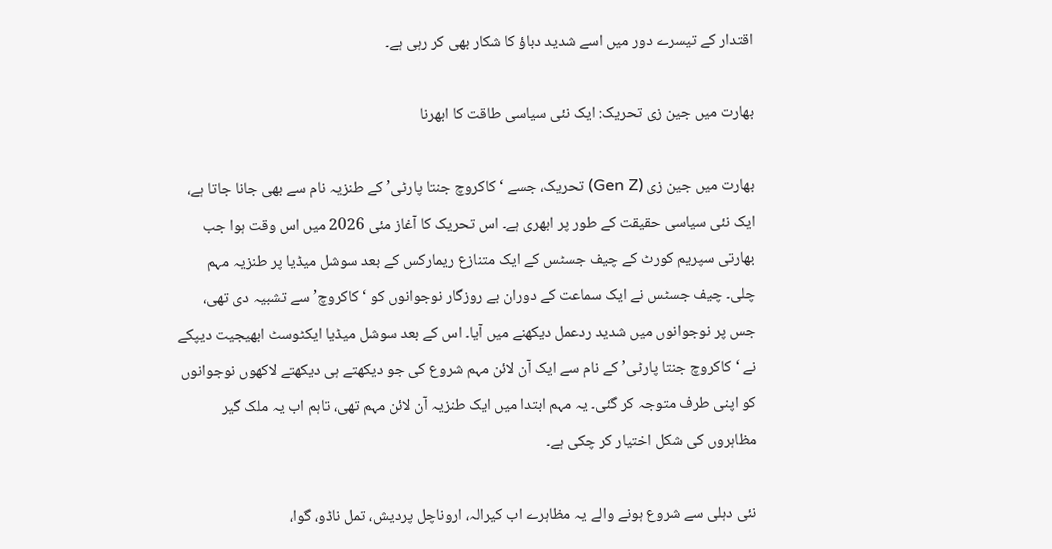اقتدار کے تیسرے دور میں اسے شدید دباؤ کا شکار بھی کر رہی ہے۔

بھارت میں جین زی تحریک: ایک نئی سیاسی طاقت کا ابھرنا

بھارت میں جین زی (Gen Z) تحریک، جسے ‘کاکروچ جنتا پارٹی’ کے طنزیہ نام سے بھی جانا جاتا ہے، ایک نئی سیاسی حقیقت کے طور پر ابھری ہے۔ اس تحریک کا آغاز مئی 2026 میں اس وقت ہوا جب بھارتی سپریم کورٹ کے چیف جسٹس کے ایک متنازع ریمارکس کے بعد سوشل میڈیا پر طنزیہ مہم چلی۔ چیف جسٹس نے ایک سماعت کے دوران بے روزگار نوجوانوں کو ‘کاکروچ’ سے تشبیہ دی تھی، جس پر نوجوانوں میں شدید ردعمل دیکھنے میں آیا۔ اس کے بعد سوشل میڈیا ایکٹوسٹ ابھیجیت دیپکے نے ‘کاکروچ جنتا پارٹی’ کے نام سے ایک آن لائن مہم شروع کی جو دیکھتے ہی دیکھتے لاکھوں نوجوانوں کو اپنی طرف متوجہ کر گئی۔ یہ مہم ابتدا میں ایک طنزیہ آن لائن مہم تھی، تاہم اب یہ ملک گیر مظاہروں کی شکل اختیار کر چکی ہے۔

نئی دہلی سے شروع ہونے والے یہ مظاہرے اب کیرالہ، اروناچل پردیش، تمل ناڈو، گوا،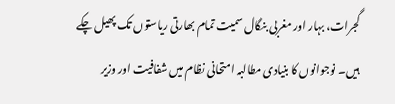گجرات، بہار اور مغربی بنگال سمیت تمام بھارتی ریاستوں تک پھیل چکے ہیں۔ نوجوانوں کا بنیادی مطالبہ امتحانی نظام میں شفافیت اور وزیر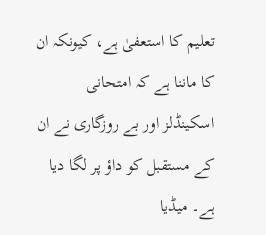تعلیم کا استعفیٰ ہے، کیونکہ ان کا ماننا ہے کہ امتحانی اسکینڈلز اور بے روزگاری نے ان کے مستقبل کو داؤ پر لگا دیا ہے۔ میڈیا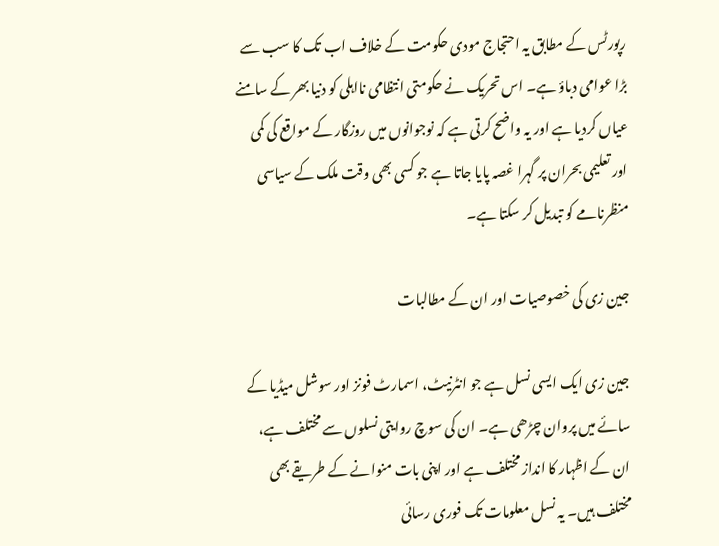رپورٹس کے مطابق یہ احتجاج مودی حکومت کے خلاف اب تک کا سب سے بڑا عوامی دباؤ ہے۔ اس تحریک نے حکومتی انتظامی نااہلی کو دنیا بھر کے سامنے عیاں کردیا ہے اور یہ واضح کرتی ہے کہ نوجوانوں میں روزگار کے مواقع کی کمی اور تعلیمی بحران پر گہرا غصہ پایا جاتا ہے جو کسی بھی وقت ملک کے سیاسی منظرنامے کو تبدیل کر سکتا ہے۔

جین زی کی خصوصیات اور ان کے مطالبات

جین زی ایک ایسی نسل ہے جو انٹرنیٹ، اسمارٹ فونز اور سوشل میڈیا کے سائے میں پروان چڑھی ہے۔ ان کی سوچ روایتی نسلوں سے مختلف ہے، ان کے اظہار کا انداز مختلف ہے اور اپنی بات منوانے کے طریقے بھی مختلف ہیں۔ یہ نسل معلومات تک فوری رسائی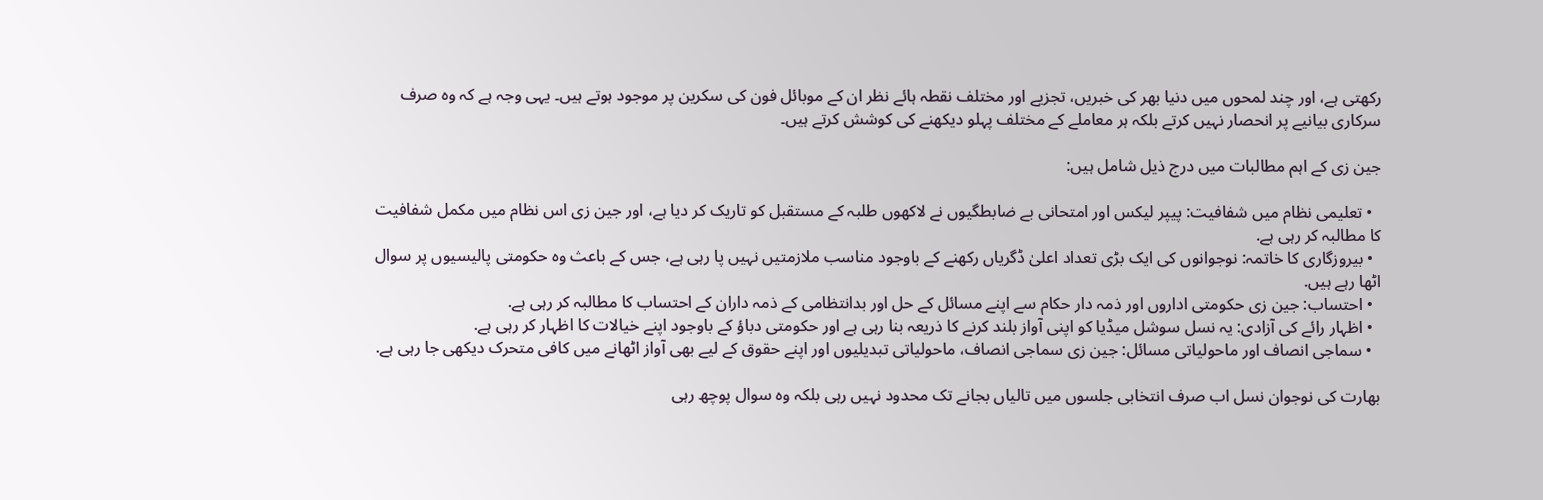رکھتی ہے، اور چند لمحوں میں دنیا بھر کی خبریں، تجزیے اور مختلف نقطہ ہائے نظر ان کے موبائل فون کی سکرین پر موجود ہوتے ہیں۔ یہی وجہ ہے کہ وہ صرف سرکاری بیانیے پر انحصار نہیں کرتے بلکہ ہر معاملے کے مختلف پہلو دیکھنے کی کوشش کرتے ہیں۔

جین زی کے اہم مطالبات میں درج ذیل شامل ہیں:

  • تعلیمی نظام میں شفافیت: پیپر لیکس اور امتحانی بے ضابطگیوں نے لاکھوں طلبہ کے مستقبل کو تاریک کر دیا ہے، اور جین زی اس نظام میں مکمل شفافیت کا مطالبہ کر رہی ہے.
  • بیروزگاری کا خاتمہ: نوجوانوں کی ایک بڑی تعداد اعلیٰ ڈگریاں رکھنے کے باوجود مناسب ملازمتیں نہیں پا رہی ہے، جس کے باعث وہ حکومتی پالیسیوں پر سوال اٹھا رہے ہیں.
  • احتساب: جین زی حکومتی اداروں اور ذمہ دار حکام سے اپنے مسائل کے حل اور بدانتظامی کے ذمہ داران کے احتساب کا مطالبہ کر رہی ہے.
  • اظہار رائے کی آزادی: یہ نسل سوشل میڈیا کو اپنی آواز بلند کرنے کا ذریعہ بنا رہی ہے اور حکومتی دباؤ کے باوجود اپنے خیالات کا اظہار کر رہی ہے.
  • سماجی انصاف اور ماحولیاتی مسائل: جین زی سماجی انصاف، ماحولیاتی تبدیلیوں اور اپنے حقوق کے لیے بھی آواز اٹھانے میں کافی متحرک دیکھی جا رہی ہے.

بھارت کی نوجوان نسل اب صرف انتخابی جلسوں میں تالیاں بجانے تک محدود نہیں رہی بلکہ وہ سوال پوچھ رہی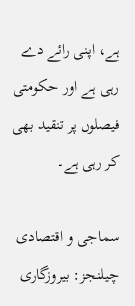ہے، اپنی رائے دے رہی ہے اور حکومتی فیصلوں پر تنقید بھی کر رہی ہے۔

سماجی و اقتصادی چیلنجز: بیروزگاری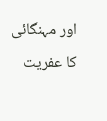اور مہنگائی کا عفریت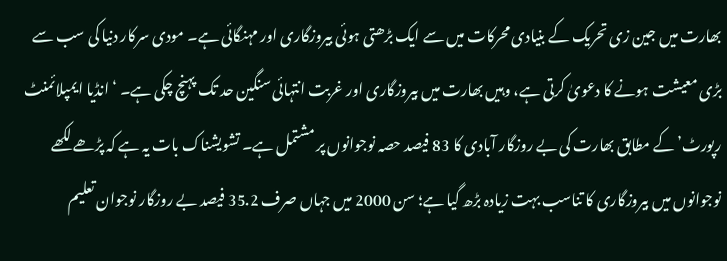بھارت میں جین زی تحریک کے بنیادی محرکات میں سے ایک بڑھتی ہوئی بیروزگاری اور مہنگائی ہے۔ مودی سرکار دنیا کی سب سے بڑی معیشت ہونے کا دعویٰ کرتی ہے، وہیں بھارت میں بیروزگاری اور غربت انتہائی سنگین حد تک پہنچ چکی ہے۔ ‘انڈیا ایمپلائمنٹ رپورٹ’ کے مطابق بھارت کی بے روزگار آبادی کا 83 فیصد حصہ نوجوانوں پر مشتمل ہے۔ تشویشناک بات یہ ہے کہ پڑھے لکھے نوجوانوں میں بیروزگاری کا تناسب بہت زیادہ بڑھ گیا ہے؛ سن 2000 میں جہاں صرف 35.2 فیصد بے روزگار نوجوان تعلیم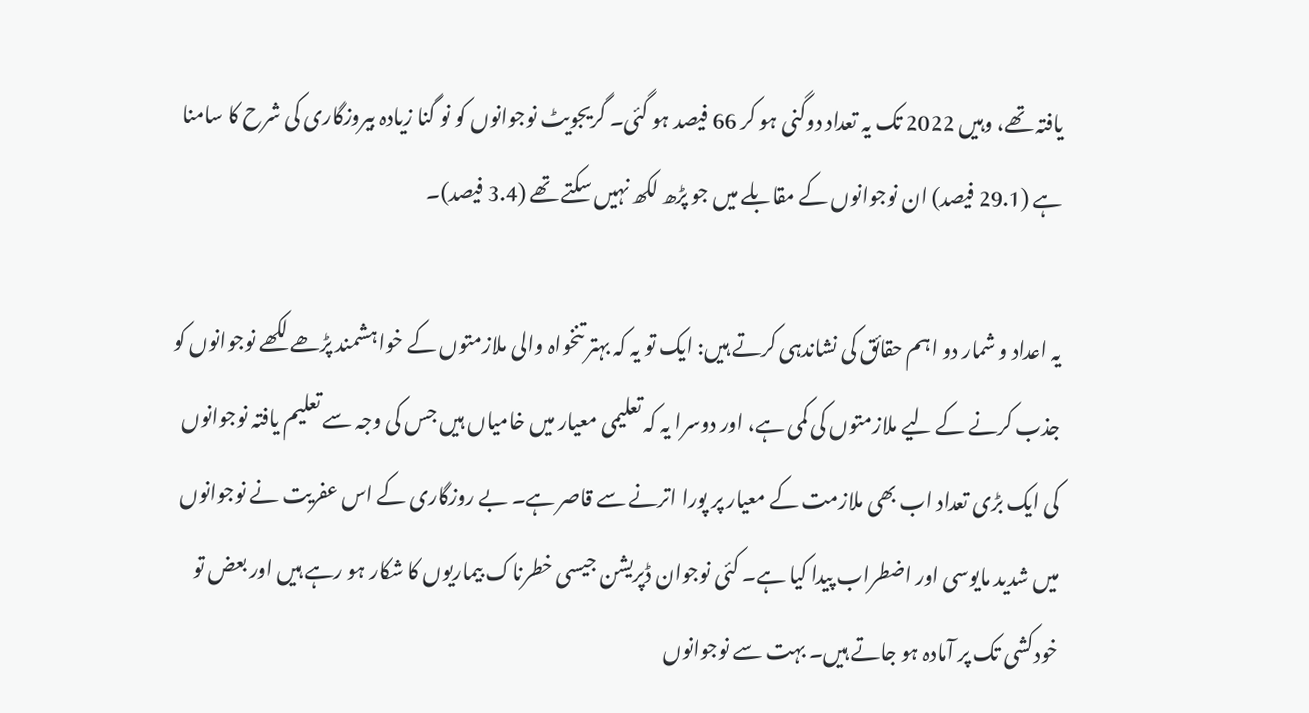یافتہ تھے، وہیں 2022 تک یہ تعداد دوگنی ہو کر 66 فیصد ہو گئی۔ گریجویٹ نوجوانوں کو نو گنا زیادہ بیروزگاری کی شرح کا سامنا ہے (29.1 فیصد) ان نوجوانوں کے مقابلے میں جو پڑھ لکھ نہیں سکتے تھے (3.4 فیصد)۔

یہ اعداد و شمار دو اہم حقائق کی نشاندہی کرتے ہیں: ایک تو یہ کہ بہتر تنخواہ والی ملازمتوں کے خواہشمند پڑھے لکھے نوجوانوں کو جذب کرنے کے لیے ملازمتوں کی کمی ہے، اور دوسرا یہ کہ تعلیمی معیار میں خامیاں ہیں جس کی وجہ سے تعلیم یافتہ نوجوانوں کی ایک بڑی تعداد اب بھی ملازمت کے معیار پر پورا اترنے سے قاصر ہے۔ بے روزگاری کے اس عفریت نے نوجوانوں میں شدید مایوسی اور اضطراب پیدا کیا ہے۔ کئی نوجوان ڈپریشن جیسی خطرناک بیماریوں کا شکار ہو رہے ہیں اور بعض تو خودکشی تک پر آمادہ ہو جاتے ہیں۔ بہت سے نوجوانوں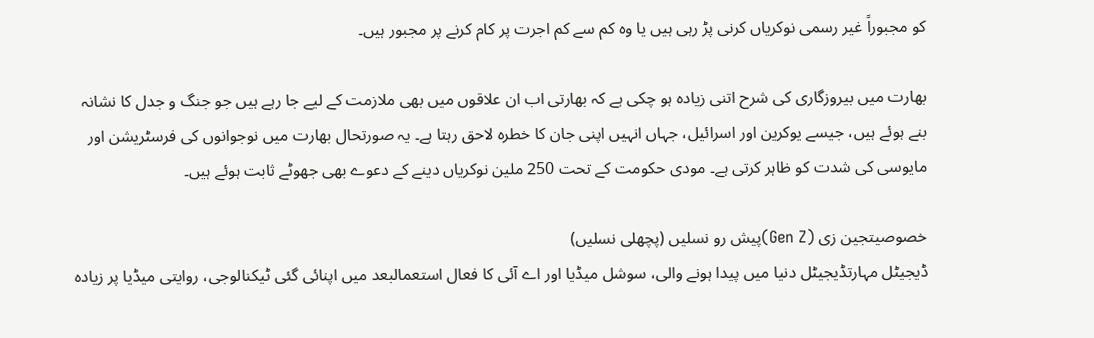کو مجبوراً غیر رسمی نوکریاں کرنی پڑ رہی ہیں یا وہ کم سے کم اجرت پر کام کرنے پر مجبور ہیں۔

بھارت میں بیروزگاری کی شرح اتنی زیادہ ہو چکی ہے کہ بھارتی اب ان علاقوں میں بھی ملازمت کے لیے جا رہے ہیں جو جنگ و جدل کا نشانہ بنے ہوئے ہیں، جیسے یوکرین اور اسرائیل، جہاں انہیں اپنی جان کا خطرہ لاحق رہتا ہے۔ یہ صورتحال بھارت میں نوجوانوں کی فرسٹریشن اور مایوسی کی شدت کو ظاہر کرتی ہے۔ مودی حکومت کے تحت 250 ملین نوکریاں دینے کے دعوے بھی جھوٹے ثابت ہوئے ہیں۔

خصوصیتجین زی (Gen Z)پیش رو نسلیں (پچھلی نسلیں)
ڈیجیٹل مہارتڈیجیٹل دنیا میں پیدا ہونے والی، سوشل میڈیا اور اے آئی کا فعال استعمالبعد میں اپنائی گئی ٹیکنالوجی، روایتی میڈیا پر زیادہ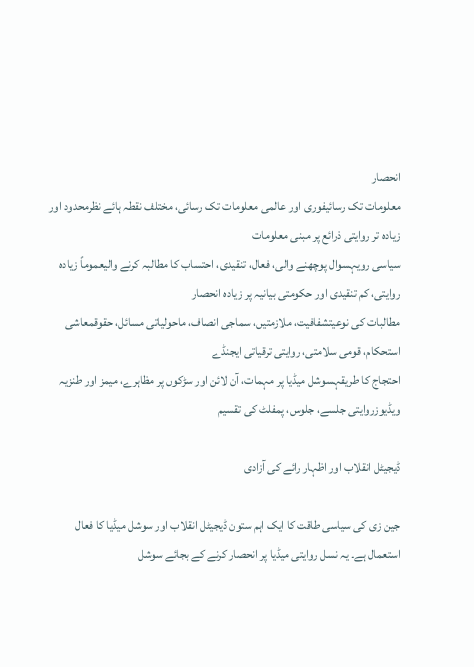انحصار
معلومات تک رسائیفوری اور عالمی معلومات تک رسائی، مختلف نقطہ ہائے نظرمحدود اور زیادہ تر روایتی ذرائع پر مبنی معلومات
سیاسی رویہسوال پوچھنے والی، فعال، تنقیدی، احتساب کا مطالبہ کرنے والیعموماً زیادہ روایتی، کم تنقیدی اور حکومتی بیانیہ پر زیادہ انحصار
مطالبات کی نوعیتشفافیت، ملازمتیں، سماجی انصاف، ماحولیاتی مسائل، حقوقمعاشی استحکام، قومی سلامتی، روایتی ترقیاتی ایجنڈے
احتجاج کا طریقہسوشل میڈیا پر مہمات، آن لائن اور سڑکوں پر مظاہرے، میمز اور طنزیہ ویڈیوزروایتی جلسے، جلوس، پمفلٹ کی تقسیم

ڈیجیٹل انقلاب اور اظہار رائے کی آزادی

جین زی کی سیاسی طاقت کا ایک اہم ستون ڈیجیٹل انقلاب اور سوشل میڈیا کا فعال استعمال ہے۔ یہ نسل روایتی میڈیا پر انحصار کرنے کے بجائے سوشل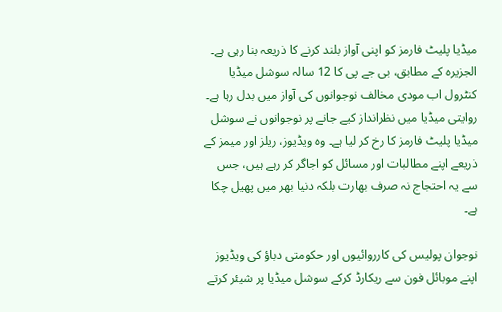میڈیا پلیٹ فارمز کو اپنی آواز بلند کرنے کا ذریعہ بنا رہی ہے۔ الجزیرہ کے مطابق، بی جے پی کا 12 سالہ سوشل میڈیا کنٹرول اب مودی مخالف نوجوانوں کی آواز میں بدل رہا ہے۔ روایتی میڈیا میں نظرانداز کیے جانے پر نوجوانوں نے سوشل میڈیا پلیٹ فارمز کا رخ کر لیا ہے۔ وہ ویڈیوز، ریلز اور میمز کے ذریعے اپنے مطالبات اور مسائل کو اجاگر کر رہے ہیں، جس سے یہ احتجاج نہ صرف بھارت بلکہ دنیا بھر میں پھیل چکا ہے۔

نوجوان پولیس کی کارروائیوں اور حکومتی دباؤ کی ویڈیوز اپنے موبائل فون سے ریکارڈ کرکے سوشل میڈیا پر شیئر کرتے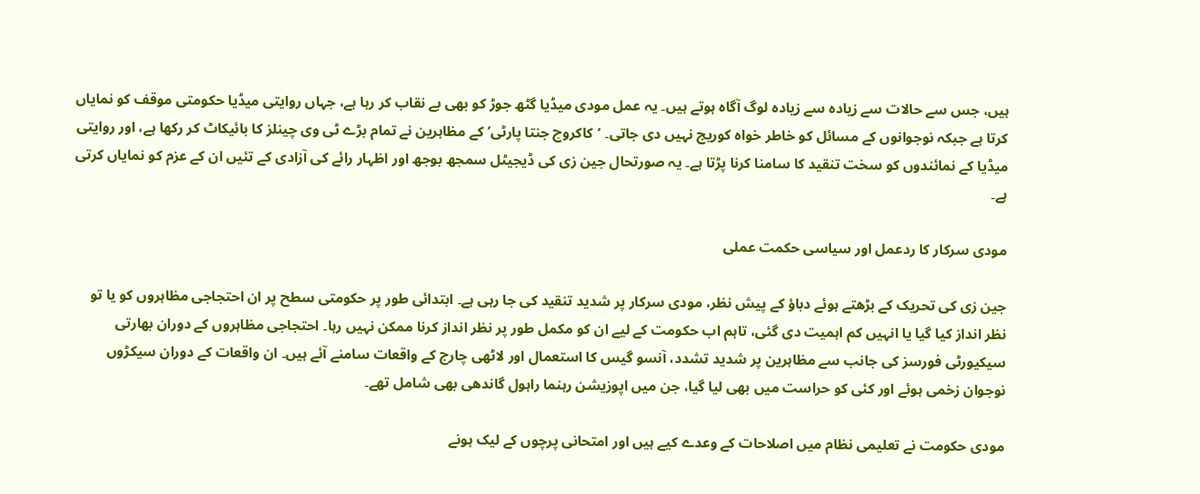ہیں، جس سے حالات سے زیادہ سے زیادہ لوگ آگاہ ہوتے ہیں۔ یہ عمل مودی میڈیا گٹھ جوڑ کو بھی بے نقاب کر رہا ہے، جہاں روایتی میڈیا حکومتی موقف کو نمایاں کرتا ہے جبکہ نوجوانوں کے مسائل کو خاطر خواہ کوریج نہیں دی جاتی۔ ‘کاکروچ جنتا پارٹی’ کے مظاہرین نے تمام بڑے ٹی وی چینلز کا بائیکاٹ کر رکھا ہے، اور روایتی میڈیا کے نمائندوں کو سخت تنقید کا سامنا کرنا پڑتا ہے۔ یہ صورتحال جین زی کی ڈیجیٹل سمجھ بوجھ اور اظہار رائے کی آزادی کے تئیں ان کے عزم کو نمایاں کرتی ہے۔

مودی سرکار کا ردعمل اور سیاسی حکمت عملی

جین زی کی تحریک کے بڑھتے ہوئے دباؤ کے پیش نظر، مودی سرکار پر شدید تنقید کی جا رہی ہے۔ ابتدائی طور پر حکومتی سطح پر ان احتجاجی مظاہروں کو یا تو نظر انداز کیا گیا یا انہیں کم اہمیت دی گئی، تاہم اب حکومت کے لیے ان کو مکمل طور پر نظر انداز کرنا ممکن نہیں رہا۔ احتجاجی مظاہروں کے دوران بھارتی سیکیورٹی فورسز کی جانب سے مظاہرین پر شدید تشدد، آنسو گیس کا استعمال اور لاٹھی چارج کے واقعات سامنے آئے ہیں۔ ان واقعات کے دوران سیکڑوں نوجوان زخمی ہوئے اور کئی کو حراست میں بھی لیا گیا، جن میں اپوزیشن رہنما راہول گاندھی بھی شامل تھے۔

مودی حکومت نے تعلیمی نظام میں اصلاحات کے وعدے کیے ہیں اور امتحانی پرچوں کے لیک ہونے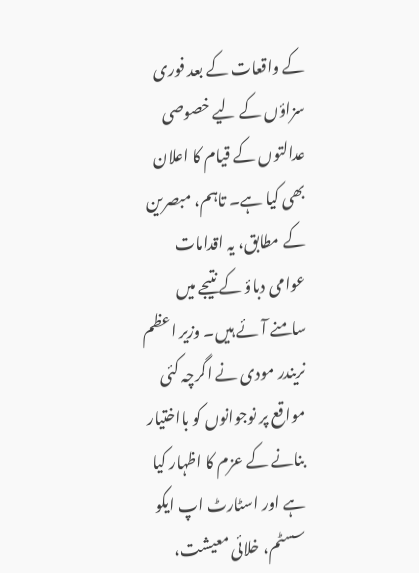کے واقعات کے بعد فوری سزاؤں کے لیے خصوصی عدالتوں کے قیام کا اعلان بھی کیا ہے۔ تاہم، مبصرین کے مطابق، یہ اقدامات عوامی دباؤ کے نتیجے میں سامنے آئے ہیں۔ وزیر اعظم نریندر مودی نے اگرچہ کئی مواقع پر نوجوانوں کو بااختیار بنانے کے عزم کا اظہار کیا ہے اور اسٹارٹ اپ ایکو سسٹم، خلائی معیشت،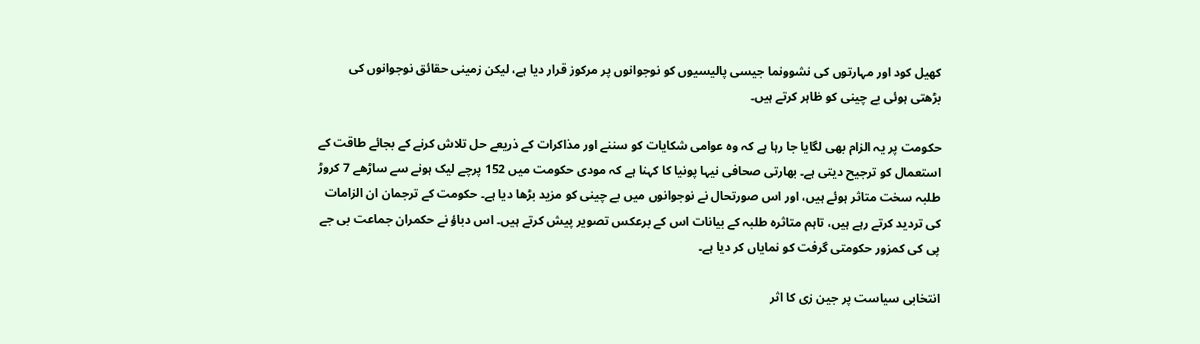کھیل کود اور مہارتوں کی نشوونما جیسی پالیسیوں کو نوجوانوں پر مرکوز قرار دیا ہے، لیکن زمینی حقائق نوجوانوں کی بڑھتی ہوئی بے چینی کو ظاہر کرتے ہیں۔

حکومت پر یہ الزام بھی لگایا جا رہا ہے کہ وہ عوامی شکایات کو سننے اور مذاکرات کے ذریعے حل تلاش کرنے کے بجائے طاقت کے استعمال کو ترجیح دیتی ہے۔ بھارتی صحافی نیہا پونیا کا کہنا ہے کہ مودی حکومت میں 152 پرچے لیک ہونے سے ساڑھے 7 کروڑ طلبہ سخت متاثر ہوئے ہیں، اور اس صورتحال نے نوجوانوں میں بے چینی کو مزید بڑھا دیا ہے۔ حکومت کے ترجمان ان الزامات کی تردید کرتے رہے ہیں، تاہم متاثرہ طلبہ کے بیانات اس کے برعکس تصویر پیش کرتے ہیں۔ اس دباؤ نے حکمران جماعت بی جے پی کی کمزور حکومتی گرفت کو نمایاں کر دیا ہے۔

انتخابی سیاست پر جین زی کا اثر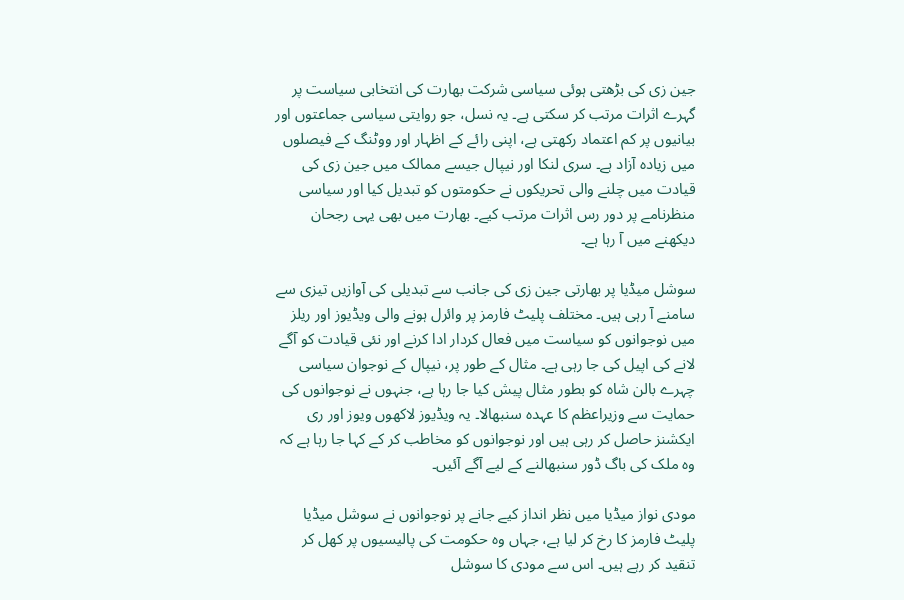جین زی کی بڑھتی ہوئی سیاسی شرکت بھارت کی انتخابی سیاست پر گہرے اثرات مرتب کر سکتی ہے۔ یہ نسل، جو روایتی سیاسی جماعتوں اور بیانیوں پر کم اعتماد رکھتی ہے، اپنی رائے کے اظہار اور ووٹنگ کے فیصلوں میں زیادہ آزاد ہے۔ سری لنکا اور نیپال جیسے ممالک میں جین زی کی قیادت میں چلنے والی تحریکوں نے حکومتوں کو تبدیل کیا اور سیاسی منظرنامے پر دور رس اثرات مرتب کیے۔ بھارت میں بھی یہی رجحان دیکھنے میں آ رہا ہے۔

سوشل میڈیا پر بھارتی جین زی کی جانب سے تبدیلی کی آوازیں تیزی سے سامنے آ رہی ہیں۔ مختلف پلیٹ فارمز پر وائرل ہونے والی ویڈیوز اور ریلز میں نوجوانوں کو سیاست میں فعال کردار ادا کرنے اور نئی قیادت کو آگے لانے کی اپیل کی جا رہی ہے۔ مثال کے طور پر، نیپال کے نوجوان سیاسی چہرے بالن شاہ کو بطور مثال پیش کیا جا رہا ہے، جنہوں نے نوجوانوں کی حمایت سے وزیراعظم کا عہدہ سنبھالا۔ یہ ویڈیوز لاکھوں ویوز اور ری ایکشنز حاصل کر رہی ہیں اور نوجوانوں کو مخاطب کر کے کہا جا رہا ہے کہ وہ ملک کی باگ ڈور سنبھالنے کے لیے آگے آئیں۔

مودی نواز میڈیا میں نظر انداز کیے جانے پر نوجوانوں نے سوشل میڈیا پلیٹ فارمز کا رخ کر لیا ہے، جہاں وہ حکومت کی پالیسیوں پر کھل کر تنقید کر رہے ہیں۔ اس سے مودی کا سوشل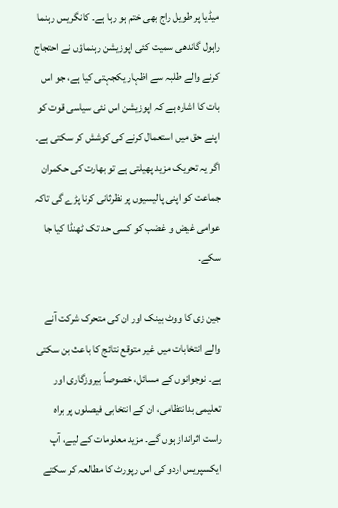میڈیا پر طویل راج بھی ختم ہو رہا ہے۔ کانگریس رہنما راہول گاندھی سمیت کئی اپوزیشن رہنماؤں نے احتجاج کرنے والے طلبہ سے اظہار یکجہتی کیا ہے، جو اس بات کا اشارہ ہے کہ اپوزیشن اس نئی سیاسی قوت کو اپنے حق میں استعمال کرنے کی کوشش کر سکتی ہے۔ اگر یہ تحریک مزید پھیلتی ہے تو بھارت کی حکمران جماعت کو اپنی پالیسیوں پر نظرثانی کرنا پڑے گی تاکہ عوامی غیض و غضب کو کسی حد تک ٹھنڈا کیا جا سکے۔

جین زی کا ووٹ بینک اور ان کی متحرک شرکت آنے والے انتخابات میں غیر متوقع نتائج کا باعث بن سکتی ہے۔ نوجوانوں کے مسائل، خصوصاً بیروزگاری اور تعلیمی بدانتظامی، ان کے انتخابی فیصلوں پر براہ راست اثرانداز ہوں گے۔ مزید معلومات کے لیے، آپ ایکسپریس اردو کی اس رپورٹ کا مطالعہ کر سکتے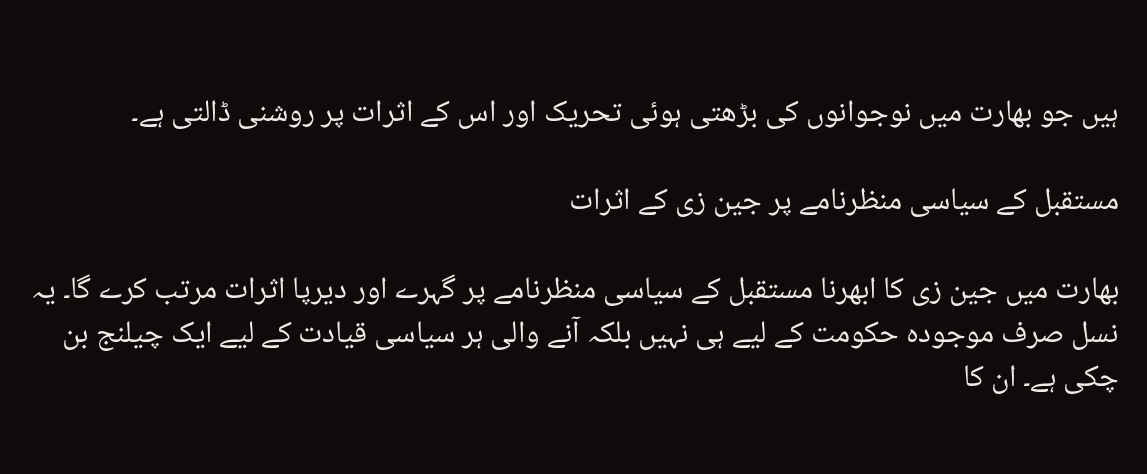ہیں جو بھارت میں نوجوانوں کی بڑھتی ہوئی تحریک اور اس کے اثرات پر روشنی ڈالتی ہے۔

مستقبل کے سیاسی منظرنامے پر جین زی کے اثرات

بھارت میں جین زی کا ابھرنا مستقبل کے سیاسی منظرنامے پر گہرے اور دیرپا اثرات مرتب کرے گا۔ یہ نسل صرف موجودہ حکومت کے لیے ہی نہیں بلکہ آنے والی ہر سیاسی قیادت کے لیے ایک چیلنج بن چکی ہے۔ ان کا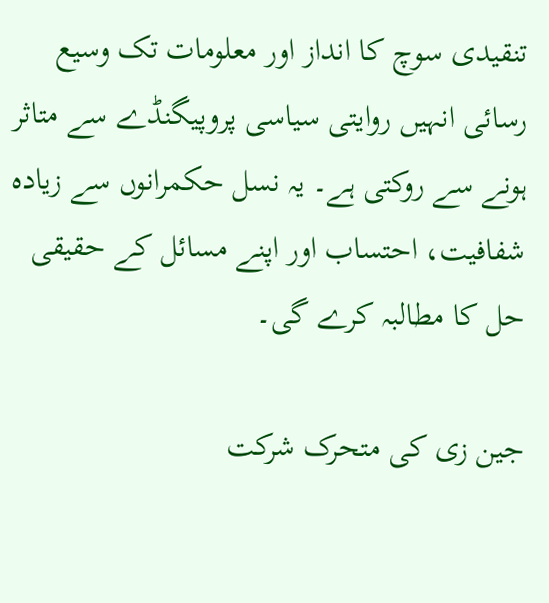تنقیدی سوچ کا انداز اور معلومات تک وسیع رسائی انہیں روایتی سیاسی پروپیگنڈے سے متاثر ہونے سے روکتی ہے۔ یہ نسل حکمرانوں سے زیادہ شفافیت، احتساب اور اپنے مسائل کے حقیقی حل کا مطالبہ کرے گی۔

جین زی کی متحرک شرکت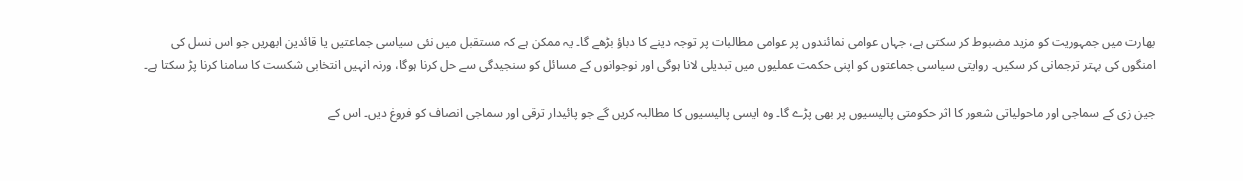بھارت میں جمہوریت کو مزید مضبوط کر سکتی ہے، جہاں عوامی نمائندوں پر عوامی مطالبات پر توجہ دینے کا دباؤ بڑھے گا۔ یہ ممکن ہے کہ مستقبل میں نئی سیاسی جماعتیں یا قائدین ابھریں جو اس نسل کی امنگوں کی بہتر ترجمانی کر سکیں۔ روایتی سیاسی جماعتوں کو اپنی حکمت عملیوں میں تبدیلی لانا ہوگی اور نوجوانوں کے مسائل کو سنجیدگی سے حل کرنا ہوگا، ورنہ انہیں انتخابی شکست کا سامنا کرنا پڑ سکتا ہے۔

جین زی کے سماجی اور ماحولیاتی شعور کا اثر حکومتی پالیسیوں پر بھی پڑے گا۔ وہ ایسی پالیسیوں کا مطالبہ کریں گے جو پائیدار ترقی اور سماجی انصاف کو فروغ دیں۔ اس کے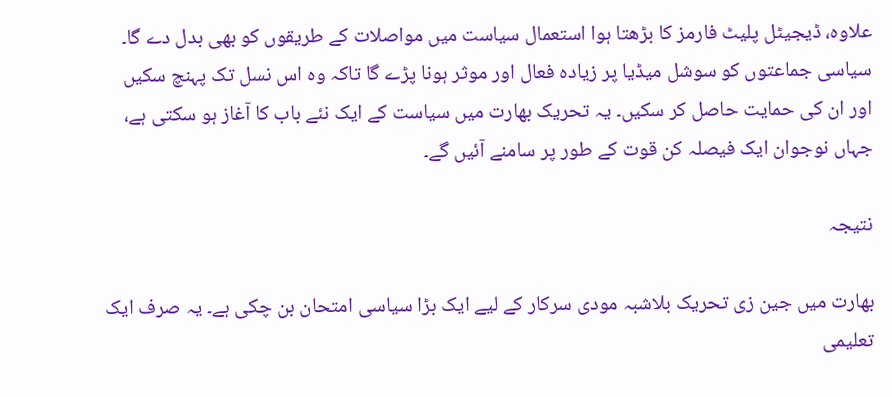علاوہ، ڈیجیٹل پلیٹ فارمز کا بڑھتا ہوا استعمال سیاست میں مواصلات کے طریقوں کو بھی بدل دے گا۔ سیاسی جماعتوں کو سوشل میڈیا پر زیادہ فعال اور موثر ہونا پڑے گا تاکہ وہ اس نسل تک پہنچ سکیں اور ان کی حمایت حاصل کر سکیں۔ یہ تحریک بھارت میں سیاست کے ایک نئے باب کا آغاز ہو سکتی ہے، جہاں نوجوان ایک فیصلہ کن قوت کے طور پر سامنے آئیں گے۔

نتیجہ

بھارت میں جین زی تحریک بلاشبہ مودی سرکار کے لیے ایک بڑا سیاسی امتحان بن چکی ہے۔ یہ صرف ایک تعلیمی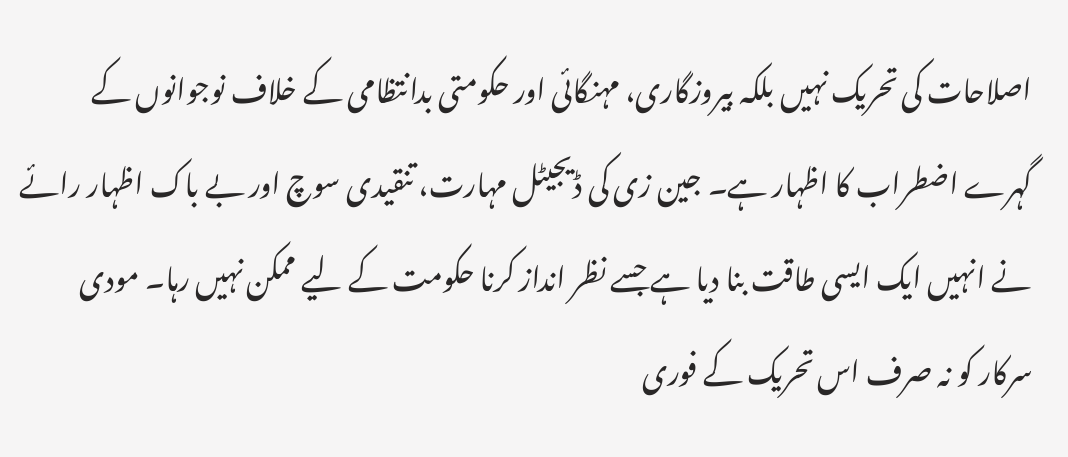اصلاحات کی تحریک نہیں بلکہ بیروزگاری، مہنگائی اور حکومتی بدانتظامی کے خلاف نوجوانوں کے گہرے اضطراب کا اظہار ہے۔ جین زی کی ڈیجیٹل مہارت، تنقیدی سوچ اور بے باک اظہار رائے نے انہیں ایک ایسی طاقت بنا دیا ہے جسے نظر انداز کرنا حکومت کے لیے ممکن نہیں رہا۔ مودی سرکار کو نہ صرف اس تحریک کے فوری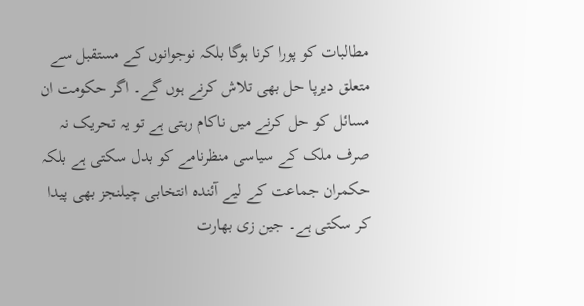مطالبات کو پورا کرنا ہوگا بلکہ نوجوانوں کے مستقبل سے متعلق دیرپا حل بھی تلاش کرنے ہوں گے۔ اگر حکومت ان مسائل کو حل کرنے میں ناکام رہتی ہے تو یہ تحریک نہ صرف ملک کے سیاسی منظرنامے کو بدل سکتی ہے بلکہ حکمران جماعت کے لیے آئندہ انتخابی چیلنجز بھی پیدا کر سکتی ہے۔ جین زی بھارت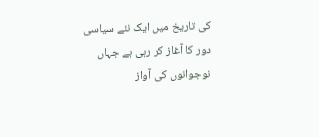کی تاریخ میں ایک نئے سیاسی دور کا آغاز کر رہی ہے جہاں نوجوانوں کی آواز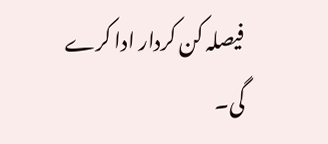فیصلہ کن کردار ادا کرے گی۔